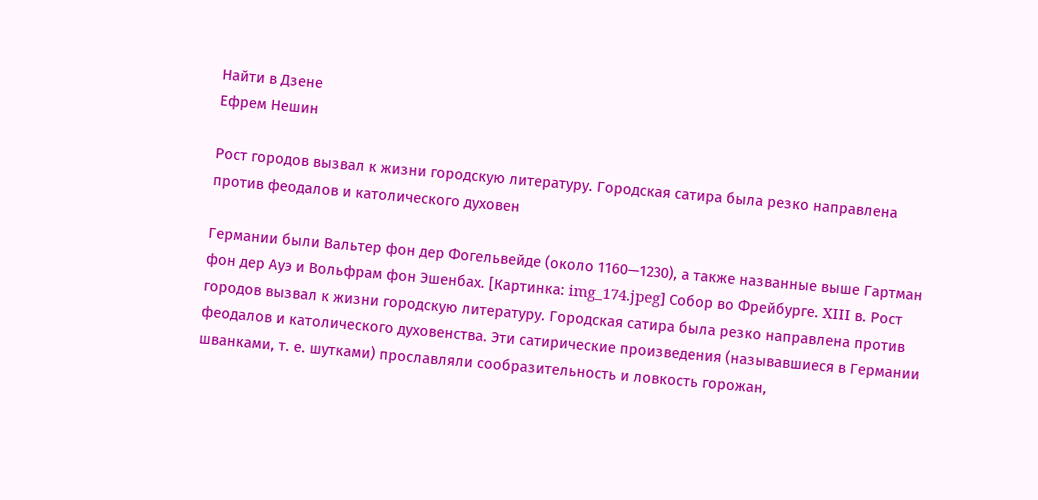Найти в Дзене
Ефрем Нешин

Рост городов вызвал к жизни городскую литературу. Городская сатира была резко направлена против феодалов и католического духовен

Германии были Вальтер фон дер Фогельвейде (около 1160—1230), а также названные выше Гартман фон дер Ауэ и Вольфрам фон Эшенбах. [Картинка: img_174.jpeg] Собор во Фрейбурге. XIII в. Рост городов вызвал к жизни городскую литературу. Городская сатира была резко направлена против феодалов и католического духовенства. Эти сатирические произведения (называвшиеся в Германии шванками, т. е. шутками) прославляли сообразительность и ловкость горожан,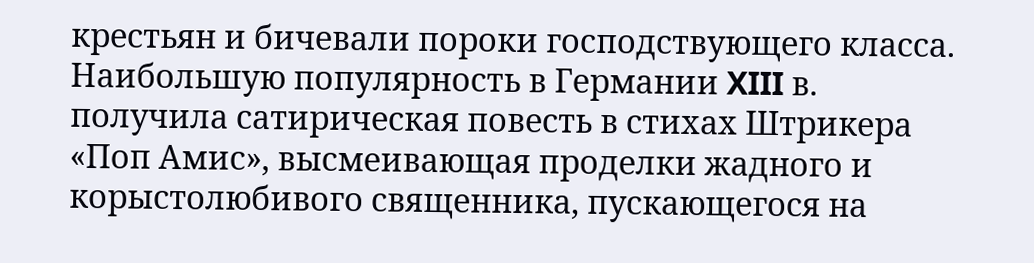крестьян и бичевали пороки господствующего класса. Наибольшую популярность в Германии XIII в. получила сатирическая повесть в стихах Штрикера «Поп Амис», высмеивающая проделки жадного и корыстолюбивого священника, пускающегося на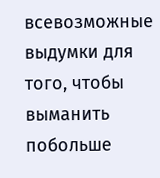всевозможные выдумки для того, чтобы выманить побольше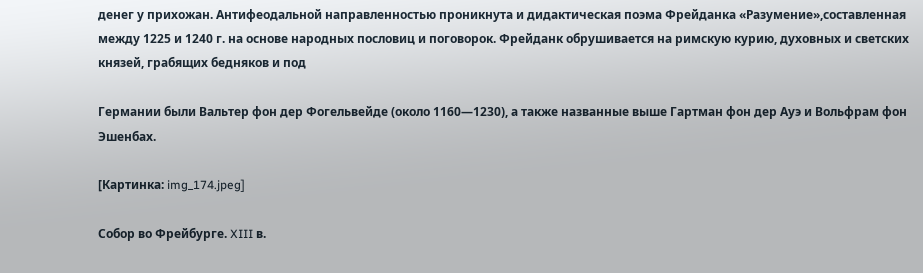денег у прихожан. Антифеодальной направленностью проникнута и дидактическая поэма Фрейданка «Разумение»,составленная между 1225 и 1240 г. на основе народных пословиц и поговорок. Фрейданк обрушивается на римскую курию, духовных и светских князей, грабящих бедняков и под

Германии были Вальтер фон дер Фогельвейде (около 1160—1230), а также названные выше Гартман фон дер Ауэ и Вольфрам фон Эшенбах.

[Картинка: img_174.jpeg]

Собор во Фрейбурге. XIII в.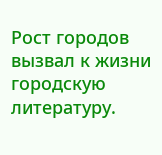Рост городов вызвал к жизни городскую литературу.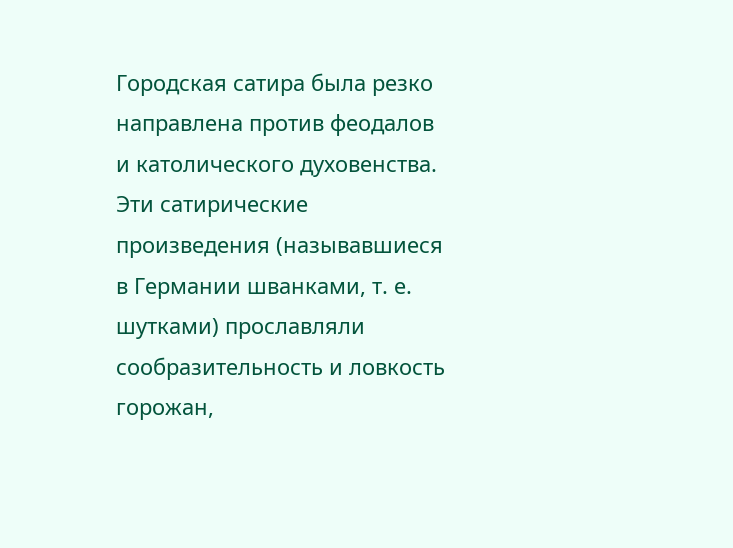Городская сатира была резко направлена против феодалов и католического духовенства. Эти сатирические произведения (называвшиеся в Германии шванками, т. е. шутками) прославляли сообразительность и ловкость горожан,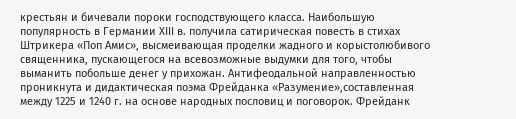крестьян и бичевали пороки господствующего класса. Наибольшую популярность в Германии XIII в. получила сатирическая повесть в стихах Штрикера «Поп Амис», высмеивающая проделки жадного и корыстолюбивого священника, пускающегося на всевозможные выдумки для того, чтобы выманить побольше денег у прихожан. Антифеодальной направленностью проникнута и дидактическая поэма Фрейданка «Разумение»,составленная между 1225 и 1240 г. на основе народных пословиц и поговорок. Фрейданк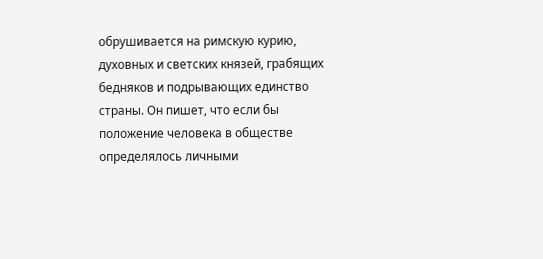обрушивается на римскую курию, духовных и светских князей, грабящих бедняков и подрывающих единство страны. Он пишет, что если бы положение человека в обществе определялось личными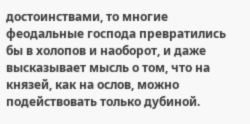достоинствами, то многие феодальные господа превратились бы в холопов и наоборот, и даже высказывает мысль о том, что на князей, как на ослов, можно подействовать только дубиной.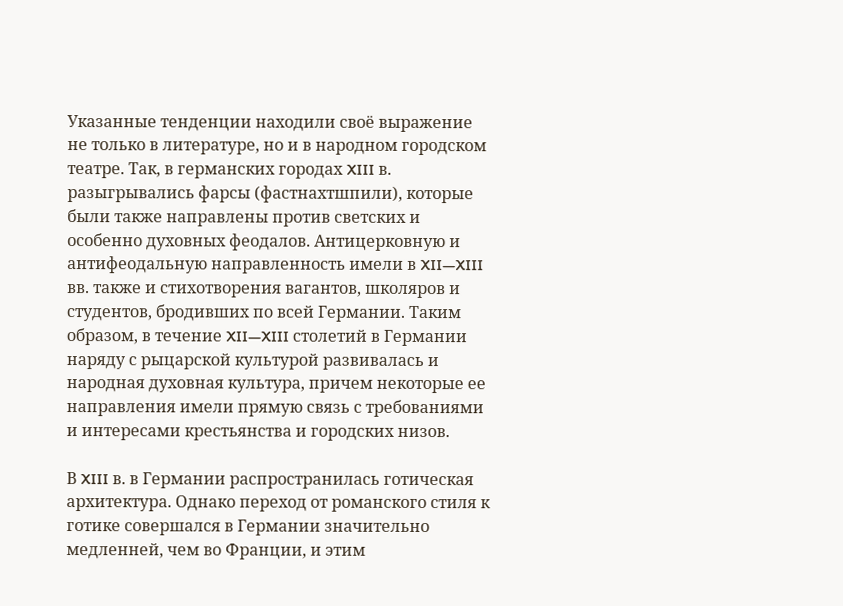Указанные тенденции находили своё выражение не только в литературе, но и в народном городском театре. Так, в германских городах XIII в. разыгрывались фарсы (фастнахтшпили), которые были также направлены против светских и особенно духовных феодалов. Антицерковную и антифеодальную направленность имели в XII—XIII вв. также и стихотворения вагантов, школяров и студентов, бродивших по всей Германии. Таким образом, в течение XII—XIII столетий в Германии наряду с рыцарской культурой развивалась и народная духовная культура, причем некоторые ее направления имели прямую связь с требованиями и интересами крестьянства и городских низов.

В XIII в. в Германии распространилась готическая архитектура. Однако переход от романского стиля к готике совершался в Германии значительно медленней, чем во Франции, и этим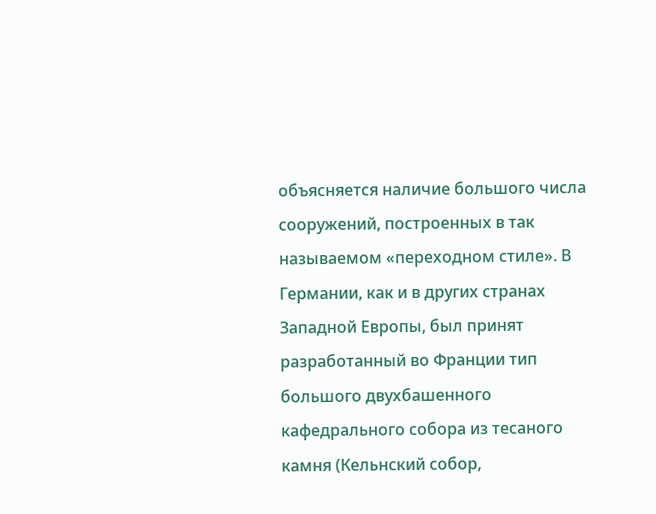объясняется наличие большого числа сооружений, построенных в так называемом «переходном стиле». В Германии, как и в других странах Западной Европы, был принят разработанный во Франции тип большого двухбашенного кафедрального собора из тесаного камня (Кельнский собор,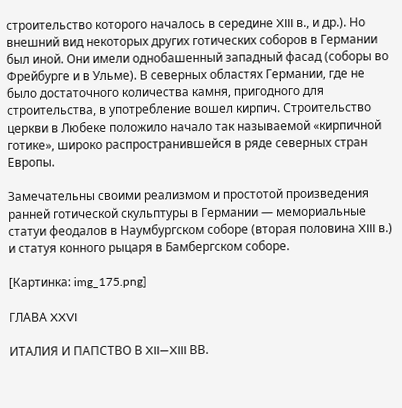строительство которого началось в середине XIII в., и др.). Но внешний вид некоторых других готических соборов в Германии был иной. Они имели однобашенный западный фасад (соборы во Фрейбурге и в Ульме). В северных областях Германии, где не было достаточного количества камня, пригодного для строительства, в употребление вошел кирпич. Строительство церкви в Любеке положило начало так называемой «кирпичной готике», широко распространившейся в ряде северных стран Европы.

Замечательны своими реализмом и простотой произведения ранней готической скульптуры в Германии — мемориальные статуи феодалов в Наумбургском соборе (вторая половина XIII в.) и статуя конного рыцаря в Бамбергском соборе.

[Картинка: img_175.png]

ГЛАВА XXVI

ИТАЛИЯ И ПАПСТВО В XII—XIII ВВ.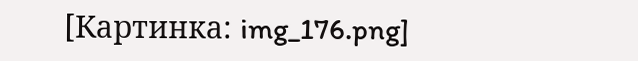[Картинка: img_176.png]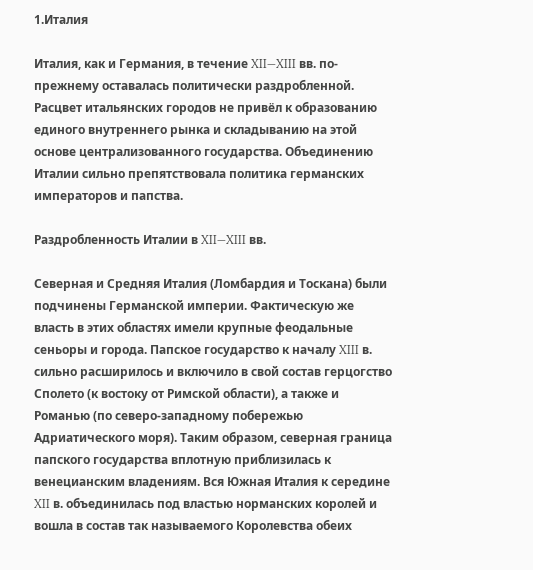1.Италия

Италия, как и Германия, в течение XII—XIII вв. по-прежнему оставалась политически раздробленной. Расцвет итальянских городов не привёл к образованию единого внутреннего рынка и складыванию на этой основе централизованного государства. Объединению Италии сильно препятствовала политика германских императоров и папства.

Раздробленность Италии в XII—XIII вв.

Северная и Средняя Италия (Ломбардия и Тоскана) были подчинены Германской империи. Фактическую же власть в этих областях имели крупные феодальные сеньоры и города. Папское государство к началу XIII в. сильно расширилось и включило в свой состав герцогство Сполето (к востоку от Римской области), а также и Романью (по северо-западному побережью Адриатического моря). Таким образом, северная граница папского государства вплотную приблизилась к венецианским владениям. Вся Южная Италия к середине XII в. объединилась под властью норманских королей и вошла в состав так называемого Королевства обеих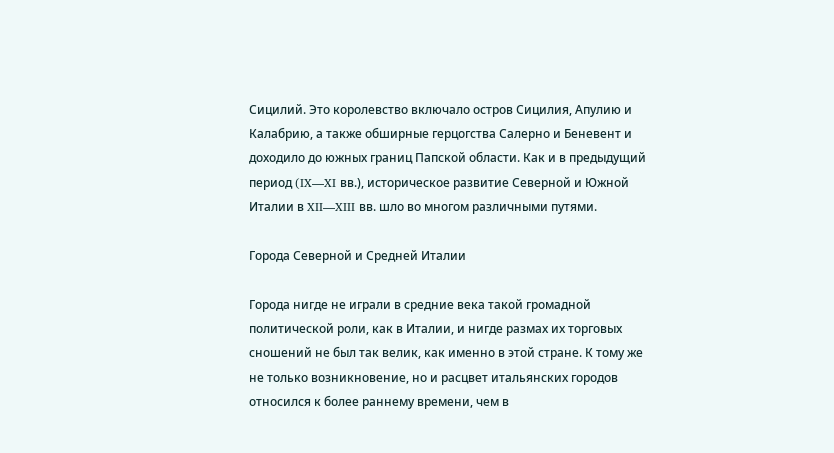Сицилий. Это королевство включало остров Сицилия, Апулию и Калабрию, а также обширные герцогства Салерно и Беневент и доходило до южных границ Папской области. Как и в предыдущий период (IX—XI вв.), историческое развитие Северной и Южной Италии в XII—XIII вв. шло во многом различными путями.

Города Северной и Средней Италии

Города нигде не играли в средние века такой громадной политической роли, как в Италии, и нигде размах их торговых сношений не был так велик, как именно в этой стране. К тому же не только возникновение, но и расцвет итальянских городов относился к более раннему времени, чем в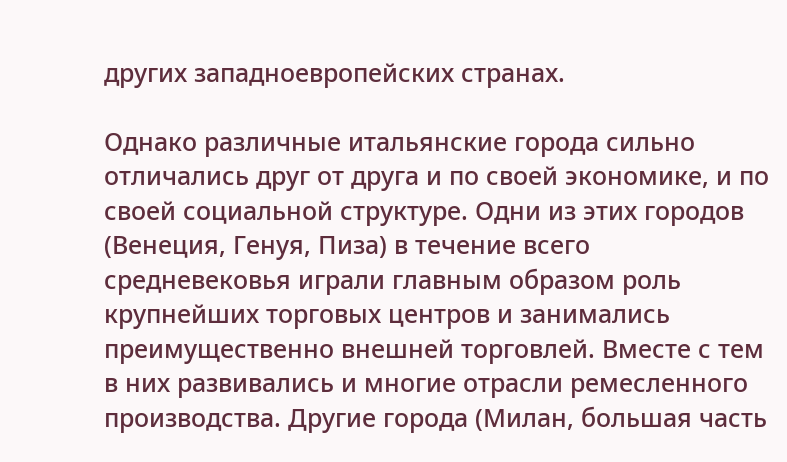других западноевропейских странах.

Однако различные итальянские города сильно отличались друг от друга и по своей экономике, и по своей социальной структуре. Одни из этих городов (Венеция, Генуя, Пиза) в течение всего средневековья играли главным образом роль крупнейших торговых центров и занимались преимущественно внешней торговлей. Вместе с тем в них развивались и многие отрасли ремесленного производства. Другие города (Милан, большая часть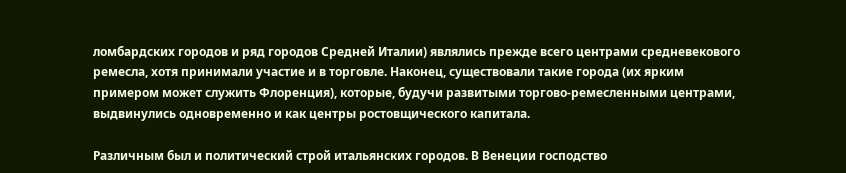ломбардских городов и ряд городов Средней Италии) являлись прежде всего центрами средневекового ремесла, хотя принимали участие и в торговле. Наконец, существовали такие города (их ярким примером может служить Флоренция), которые, будучи развитыми торгово-ремесленными центрами, выдвинулись одновременно и как центры ростовщического капитала.

Различным был и политический строй итальянских городов. В Венеции господство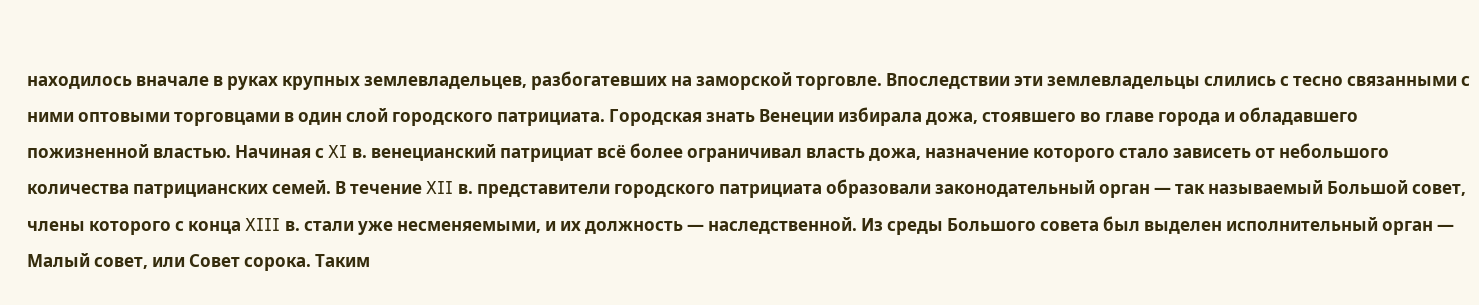находилось вначале в руках крупных землевладельцев, разбогатевших на заморской торговле. Впоследствии эти землевладельцы слились с тесно связанными с ними оптовыми торговцами в один слой городского патрициата. Городская знать Венеции избирала дожа, стоявшего во главе города и обладавшего пожизненной властью. Начиная с XI в. венецианский патрициат всё более ограничивал власть дожа, назначение которого стало зависеть от небольшого количества патрицианских семей. В течение XII в. представители городского патрициата образовали законодательный орган — так называемый Большой совет, члены которого с конца XIII в. стали уже несменяемыми, и их должность — наследственной. Из среды Большого совета был выделен исполнительный орган — Малый совет, или Совет сорока. Таким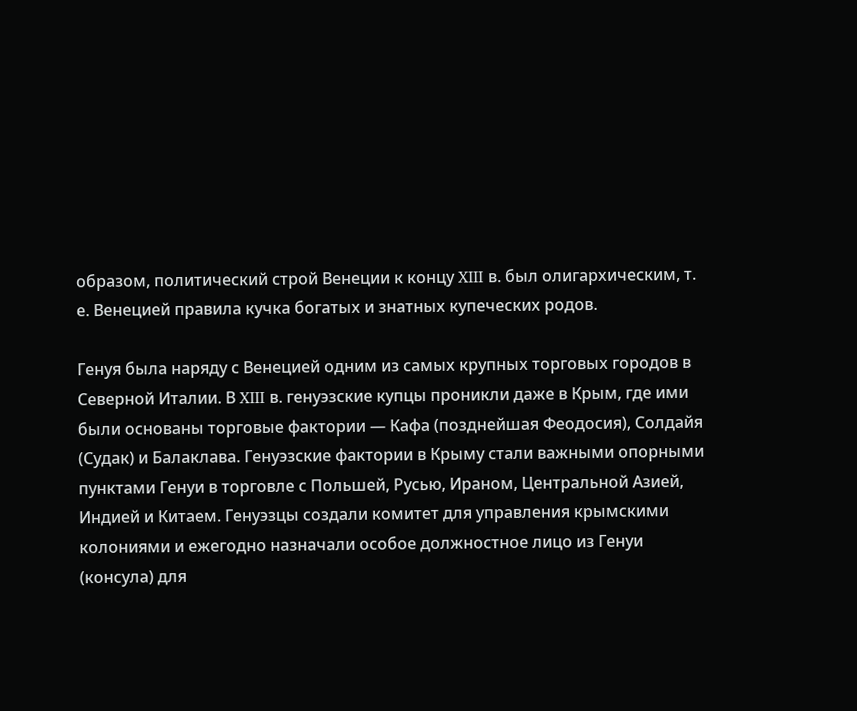образом, политический строй Венеции к концу XIII в. был олигархическим, т. е. Венецией правила кучка богатых и знатных купеческих родов.

Генуя была наряду с Венецией одним из самых крупных торговых городов в Северной Италии. В XIII в. генуэзские купцы проникли даже в Крым, где ими были основаны торговые фактории — Кафа (позднейшая Феодосия), Солдайя (Судак) и Балаклава. Генуэзские фактории в Крыму стали важными опорными пунктами Генуи в торговле с Польшей, Русью, Ираном, Центральной Азией, Индией и Китаем. Генуэзцы создали комитет для управления крымскими колониями и ежегодно назначали особое должностное лицо из Генуи (консула) для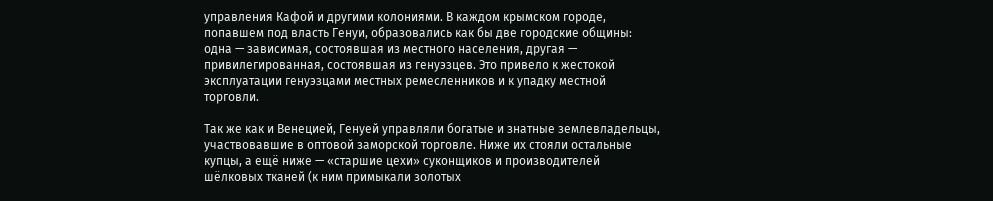управления Кафой и другими колониями. В каждом крымском городе, попавшем под власть Генуи, образовались как бы две городские общины: одна — зависимая, состоявшая из местного населения, другая — привилегированная, состоявшая из генуэзцев. Это привело к жестокой эксплуатации генуэзцами местных ремесленников и к упадку местной торговли.

Так же как и Венецией, Генуей управляли богатые и знатные землевладельцы, участвовавшие в оптовой заморской торговле. Ниже их стояли остальные купцы, а ещё ниже — «старшие цехи» суконщиков и производителей шёлковых тканей (к ним примыкали золотых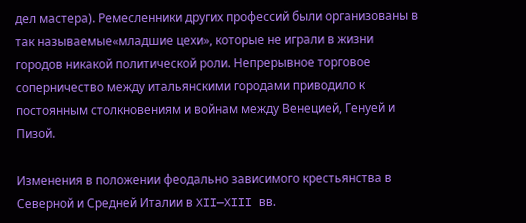дел мастера). Ремесленники других профессий были организованы в так называемые«младшие цехи», которые не играли в жизни городов никакой политической роли. Непрерывное торговое соперничество между итальянскими городами приводило к постоянным столкновениям и войнам между Венецией, Генуей и Пизой.

Изменения в положении феодально зависимого крестьянства в Северной и Средней Италии в XII—XIII вв.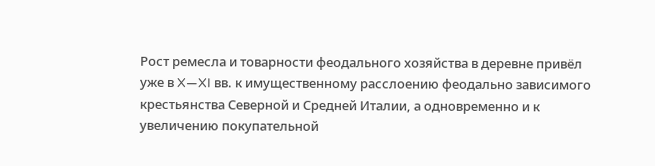Рост ремесла и товарности феодального хозяйства в деревне привёл уже в X—XI вв. к имущественному расслоению феодально зависимого крестьянства Северной и Средней Италии, а одновременно и к увеличению покупательной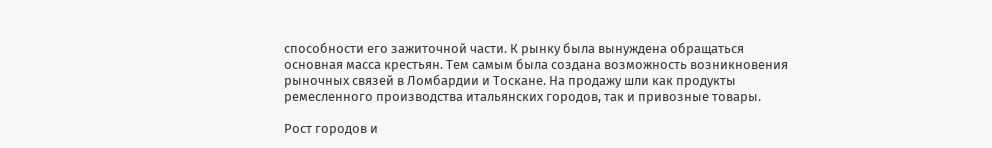способности его зажиточной части. К рынку была вынуждена обращаться основная масса крестьян. Тем самым была создана возможность возникновения рыночных связей в Ломбардии и Тоскане. На продажу шли как продукты ремесленного производства итальянских городов, так и привозные товары.

Рост городов и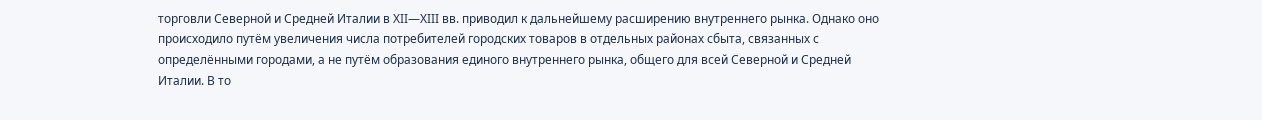торговли Северной и Средней Италии в XII—XIII вв. приводил к дальнейшему расширению внутреннего рынка. Однако оно происходило путём увеличения числа потребителей городских товаров в отдельных районах сбыта, связанных с определёнными городами, а не путём образования единого внутреннего рынка, общего для всей Северной и Средней Италии. В то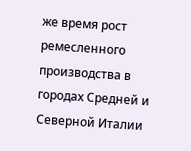же время рост ремесленного производства в городах Средней и Северной Италии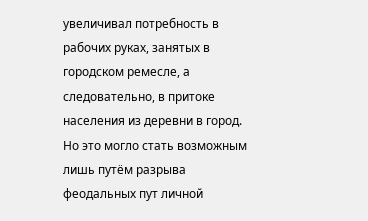увеличивал потребность в рабочих руках, занятых в городском ремесле, а следовательно, в притоке населения из деревни в город. Но это могло стать возможным лишь путём разрыва феодальных пут личной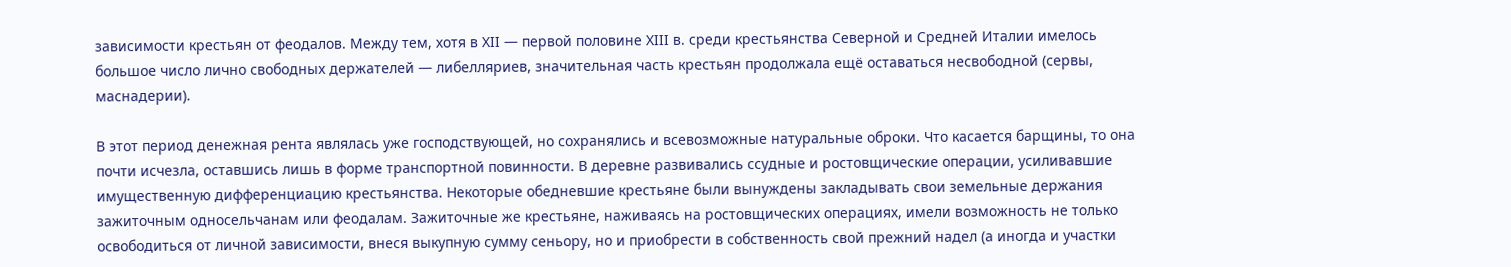зависимости крестьян от феодалов. Между тем, хотя в XII — первой половине XIII в. среди крестьянства Северной и Средней Италии имелось большое число лично свободных держателей — либелляриев, значительная часть крестьян продолжала ещё оставаться несвободной (сервы, маснадерии).

В этот период денежная рента являлась уже господствующей, но сохранялись и всевозможные натуральные оброки. Что касается барщины, то она почти исчезла, оставшись лишь в форме транспортной повинности. В деревне развивались ссудные и ростовщические операции, усиливавшие имущественную дифференциацию крестьянства. Некоторые обедневшие крестьяне были вынуждены закладывать свои земельные держания зажиточным односельчанам или феодалам. Зажиточные же крестьяне, наживаясь на ростовщических операциях, имели возможность не только освободиться от личной зависимости, внеся выкупную сумму сеньору, но и приобрести в собственность свой прежний надел (а иногда и участки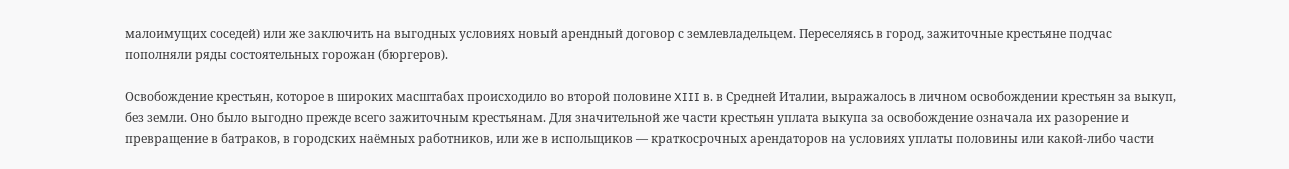малоимущих соседей) или же заключить на выгодных условиях новый арендный договор с землевладельцем. Переселяясь в город, зажиточные крестьяне подчас пополняли ряды состоятельных горожан (бюргеров).

Освобождение крестьян, которое в широких масштабах происходило во второй половине XIII в. в Средней Италии, выражалось в личном освобождении крестьян за выкуп, без земли. Оно было выгодно прежде всего зажиточным крестьянам. Для значительной же части крестьян уплата выкупа за освобождение означала их разорение и превращение в батраков, в городских наёмных работников, или же в испольщиков — краткосрочных арендаторов на условиях уплаты половины или какой-либо части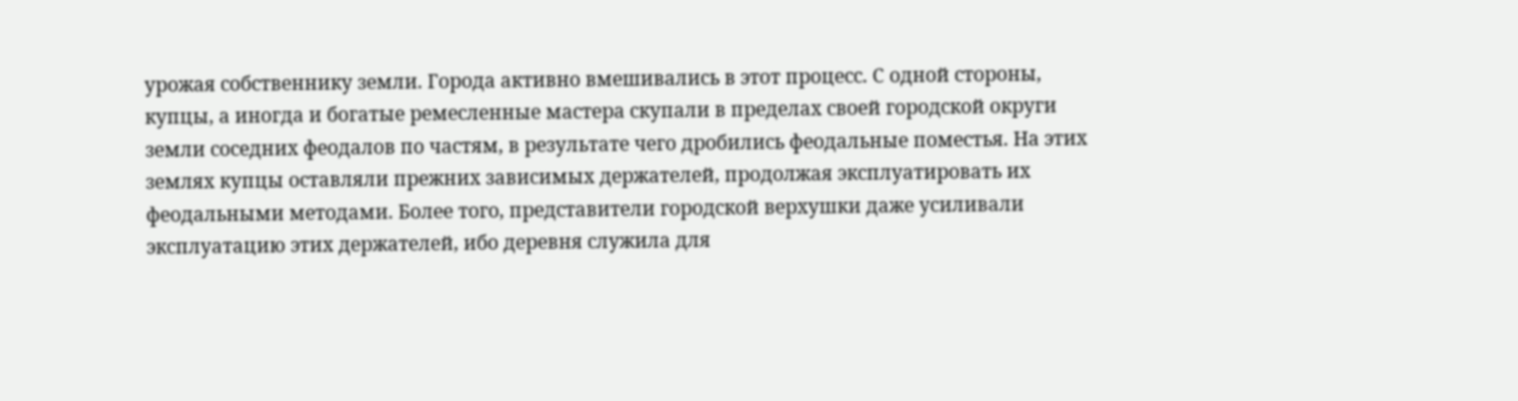урожая собственнику земли. Города активно вмешивались в этот процесс. С одной стороны, купцы, а иногда и богатые ремесленные мастера скупали в пределах своей городской округи земли соседних феодалов по частям, в результате чего дробились феодальные поместья. На этих землях купцы оставляли прежних зависимых держателей, продолжая эксплуатировать их феодальными методами. Более того, представители городской верхушки даже усиливали эксплуатацию этих держателей, ибо деревня служила для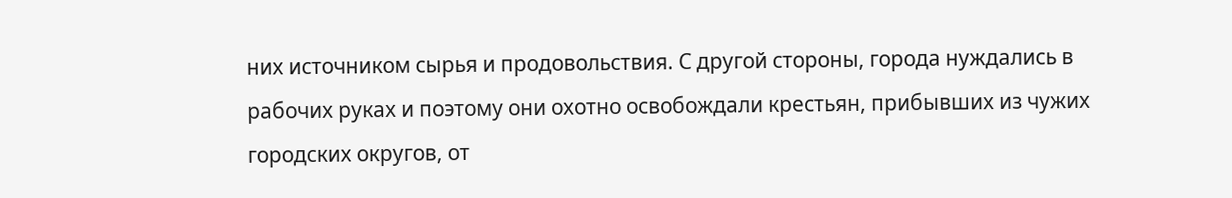них источником сырья и продовольствия. С другой стороны, города нуждались в рабочих руках и поэтому они охотно освобождали крестьян, прибывших из чужих городских округов, от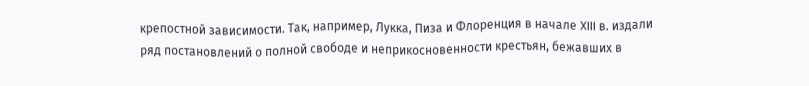крепостной зависимости. Так, например, Лукка, Пиза и Флоренция в начале XIII в. издали ряд постановлений о полной свободе и неприкосновенности крестьян, бежавших в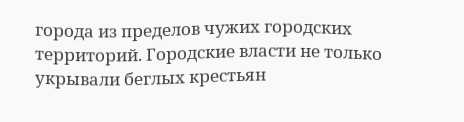города из пределов чужих городских территорий. Городские власти не только укрывали беглых крестьян